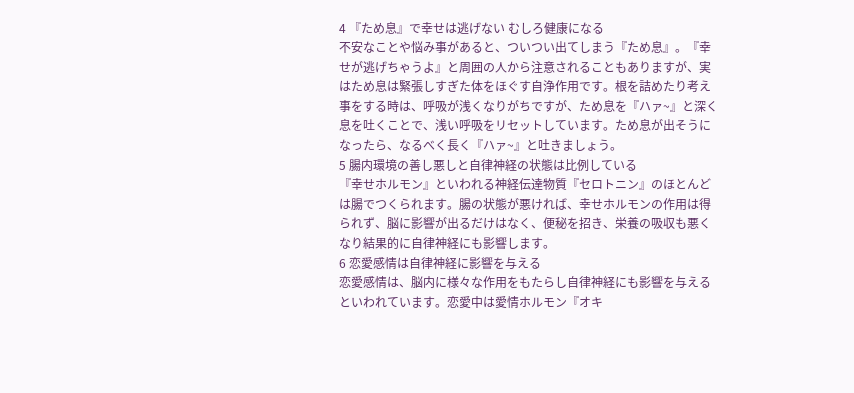4 『ため息』で幸せは逃げない むしろ健康になる
不安なことや悩み事があると、ついつい出てしまう『ため息』。『幸せが逃げちゃうよ』と周囲の人から注意されることもありますが、実はため息は緊張しすぎた体をほぐす自浄作用です。根を詰めたり考え事をする時は、呼吸が浅くなりがちですが、ため息を『ハァ~』と深く息を吐くことで、浅い呼吸をリセットしています。ため息が出そうになったら、なるべく長く『ハァ~』と吐きましょう。
5 腸内環境の善し悪しと自律神経の状態は比例している
『幸せホルモン』といわれる神経伝達物質『セロトニン』のほとんどは腸でつくられます。腸の状態が悪ければ、幸せホルモンの作用は得られず、脳に影響が出るだけはなく、便秘を招き、栄養の吸収も悪くなり結果的に自律神経にも影響します。
6 恋愛感情は自律神経に影響を与える
恋愛感情は、脳内に様々な作用をもたらし自律神経にも影響を与えるといわれています。恋愛中は愛情ホルモン『オキ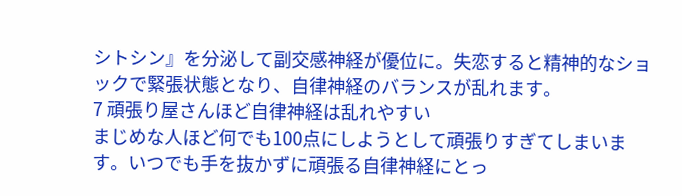シトシン』を分泌して副交感神経が優位に。失恋すると精神的なショックで緊張状態となり、自律神経のバランスが乱れます。
7 頑張り屋さんほど自律神経は乱れやすい
まじめな人ほど何でも100点にしようとして頑張りすぎてしまいます。いつでも手を抜かずに頑張る自律神経にとっ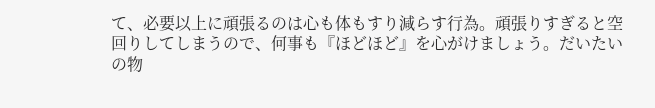て、必要以上に頑張るのは心も体もすり減らす行為。頑張りすぎると空回りしてしまうので、何事も『ほどほど』を心がけましょう。だいたいの物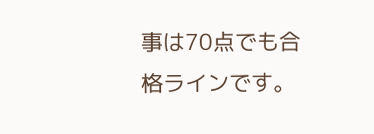事は70点でも合格ラインです。